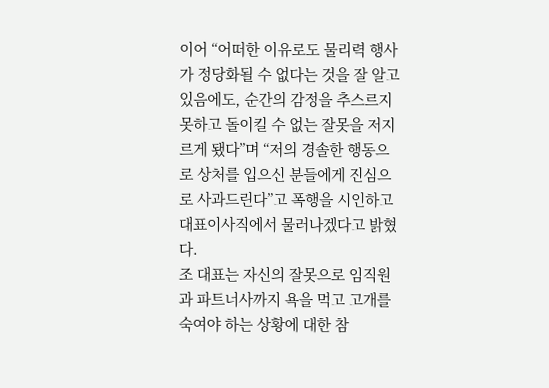이어 “어떠한 이유로도 물리력 행사가 정당화될 수 없다는 것을 잘 알고 있음에도, 순간의 감정을 추스르지 못하고 돌이킬 수 없는 잘못을 저지르게 됐다”며 “저의 경솔한 행동으로 상처를 입으신 분들에게 진심으로 사과드린다”고 폭행을 시인하고 대표이사직에서 물러나겠다고 밝혔다.
조 대표는 자신의 잘못으로 임직원과 파트너사까지 욕을 먹고 고개를 숙여야 하는 상황에 대한 참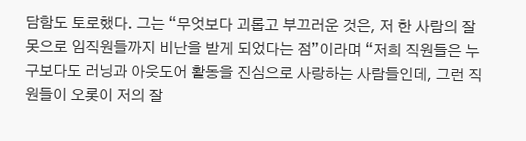담함도 토로했다. 그는 “무엇보다 괴롭고 부끄러운 것은, 저 한 사람의 잘못으로 임직원들까지 비난을 받게 되었다는 점”이라며 “저희 직원들은 누구보다도 러닝과 아웃도어 활동을 진심으로 사랑하는 사람들인데, 그런 직원들이 오롯이 저의 잘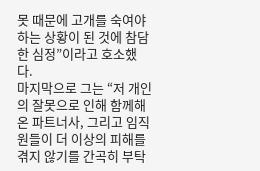못 때문에 고개를 숙여야 하는 상황이 된 것에 참담한 심정”이라고 호소했다.
마지막으로 그는 “저 개인의 잘못으로 인해 함께해 온 파트너사, 그리고 임직원들이 더 이상의 피해를 겪지 않기를 간곡히 부탁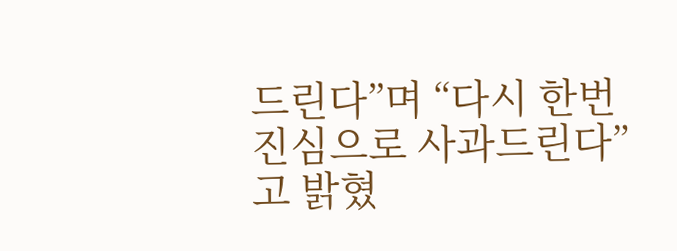드린다”며 “다시 한번 진심으로 사과드린다”고 밝혔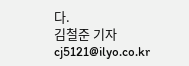다.
김철준 기자 cj5121@ilyo.co.kr